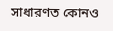সাধারণত কোনও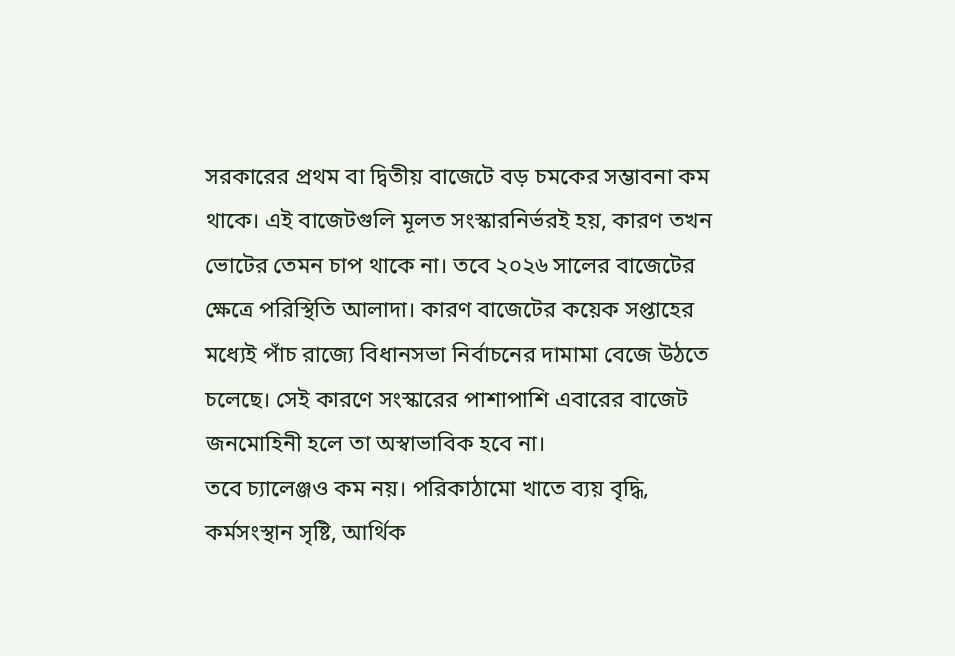সরকারের প্রথম বা দ্বিতীয় বাজেটে বড় চমকের সম্ভাবনা কম থাকে। এই বাজেটগুলি মূলত সংস্কারনির্ভরই হয়, কারণ তখন ভোটের তেমন চাপ থাকে না। তবে ২০২৬ সালের বাজেটের ক্ষেত্রে পরিস্থিতি আলাদা। কারণ বাজেটের কয়েক সপ্তাহের মধ্যেই পাঁচ রাজ্যে বিধানসভা নির্বাচনের দামামা বেজে উঠতে চলেছে। সেই কারণে সংস্কারের পাশাপাশি এবারের বাজেট জনমোহিনী হলে তা অস্বাভাবিক হবে না।
তবে চ্যালেঞ্জও কম নয়। পরিকাঠামো খাতে ব্যয় বৃদ্ধি, কর্মসংস্থান সৃষ্টি, আর্থিক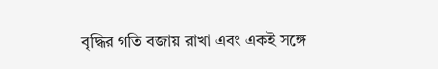বৃদ্ধির গতি বজায় রাখা এবং একই সঙ্গে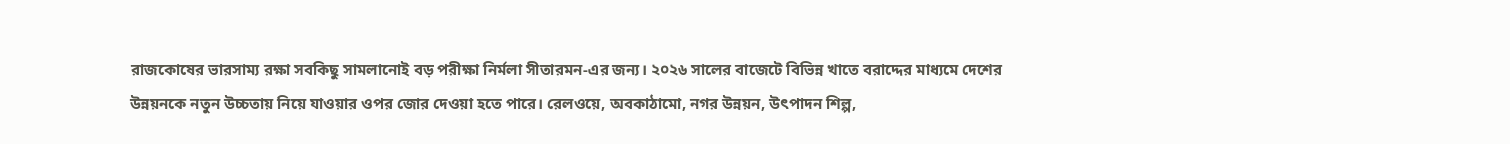রাজকোষের ভারসাম্য রক্ষা সবকিছু সামলানোই বড় পরীক্ষা নির্মলা সীতারমন-এর জন্য। ২০২৬ সালের বাজেটে বিভিন্ন খাতে বরাদ্দের মাধ্যমে দেশের উন্নয়নকে নতুন উচ্চতায় নিয়ে যাওয়ার ওপর জোর দেওয়া হতে পারে। রেলওয়ে, অবকাঠামো, নগর উন্নয়ন, উৎপাদন শিল্প,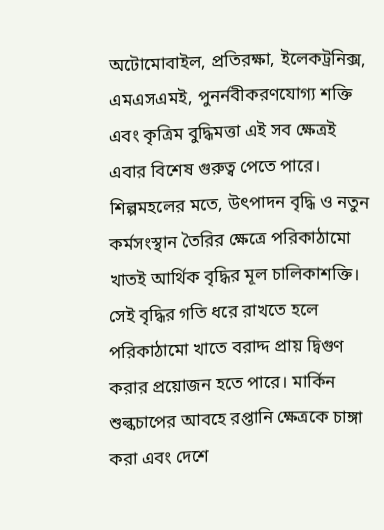অটোমোবাইল, প্রতিরক্ষা, ইলেকট্রনিক্স, এমএসএমই, পুনর্নবীকরণযোগ্য শক্তি এবং কৃত্রিম বুদ্ধিমত্তা এই সব ক্ষেত্রই এবার বিশেষ গুরুত্ব পেতে পারে।
শিল্পমহলের মতে, উৎপাদন বৃদ্ধি ও নতুন কর্মসংস্থান তৈরির ক্ষেত্রে পরিকাঠামো খাতই আর্থিক বৃদ্ধির মূল চালিকাশক্তি। সেই বৃদ্ধির গতি ধরে রাখতে হলে পরিকাঠামো খাতে বরাদ্দ প্রায় দ্বিগুণ করার প্রয়োজন হতে পারে। মার্কিন শুল্কচাপের আবহে রপ্তানি ক্ষেত্রকে চাঙ্গা করা এবং দেশে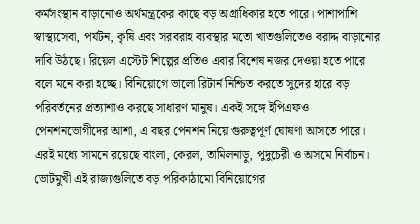কর্মসংস্থান বাড়ানোও অর্থমন্ত্রকের কাছে বড় অগ্রাধিকার হতে পারে। পাশাপাশি স্বাস্থ্যসেবা, পর্যটন, কৃষি এবং সরবরাহ ব্যবস্থার মতো খাতগুলিতেও বরাদ্দ বাড়ানোর দাবি উঠছে। রিয়েল এস্টেট শিল্পের প্রতিও এবার বিশেষ নজর দেওয়া হতে পারে বলে মনে করা হচ্ছে। বিনিয়োগে ভালো রিটার্ন নিশ্চিত করতে সুদের হারে বড় পরিবর্তনের প্রত্যাশাও করছে সাধারণ মানুষ। একই সঙ্গে ইপিএফও পেনশনভোগীদের আশা, এ বছর পেনশন নিয়ে গুরুত্বপূর্ণ ঘোষণা আসতে পারে।
এরই মধ্যে সামনে রয়েছে বাংলা, কেরল, তামিলনাড়ু, পুদুচেরী ও অসমে নির্বাচন। ভোটমুখী এই রাজ্যগুলিতে বড় পরিকাঠামো বিনিয়োগের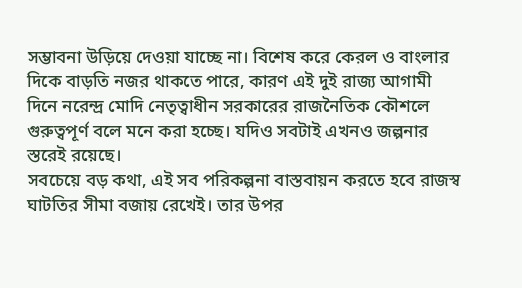সম্ভাবনা উড়িয়ে দেওয়া যাচ্ছে না। বিশেষ করে কেরল ও বাংলার দিকে বাড়তি নজর থাকতে পারে, কারণ এই দুই রাজ্য আগামী দিনে নরেন্দ্র মোদি নেতৃত্বাধীন সরকারের রাজনৈতিক কৌশলে গুরুত্বপূর্ণ বলে মনে করা হচ্ছে। যদিও সবটাই এখনও জল্পনার স্তরেই রয়েছে।
সবচেয়ে বড় কথা, এই সব পরিকল্পনা বাস্তবায়ন করতে হবে রাজস্ব ঘাটতির সীমা বজায় রেখেই। তার উপর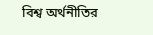বিশ্ব অর্থনীতির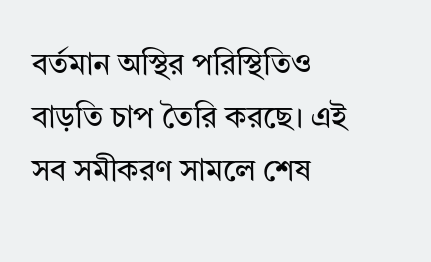বর্তমান অস্থির পরিস্থিতিও বাড়তি চাপ তৈরি করছে। এই সব সমীকরণ সামলে শেষ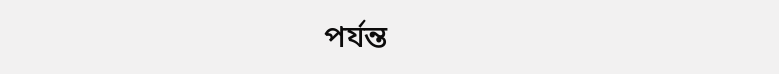পর্যন্ত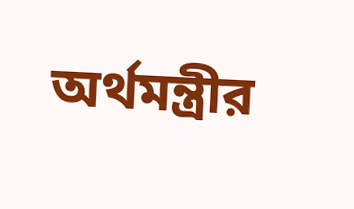অর্থমন্ত্রীর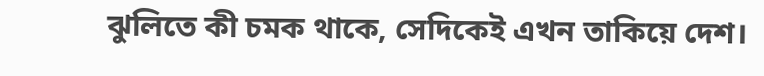ঝুলিতে কী চমক থাকে, সেদিকেই এখন তাকিয়ে দেশ।